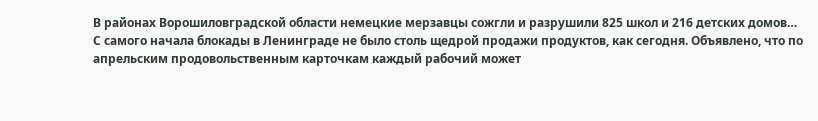В районах Ворошиловградской области немецкие мерзавцы сожгли и разрушили 825 школ и 216 детских домов…
С самого начала блокады в Ленинграде не было столь щедрой продажи продуктов, как сегодня. Объявлено, что по апрельским продовольственным карточкам каждый рабочий может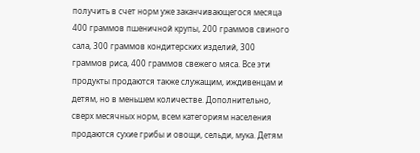получить в счет норм уже заканчивающегося месяца 400 граммов пшеничной крупы, 200 граммов свиного сала, 300 граммов кондитерских изделий, 300 граммов риса, 400 граммов свежего мяса. Все эти продукты продаются также служащим, иждивенцам и детям, но в меньшем количестве. Дополнительно, сверх месячных норм, всем категориям населения продаются сухие грибы и овощи, сельди, мука. Детям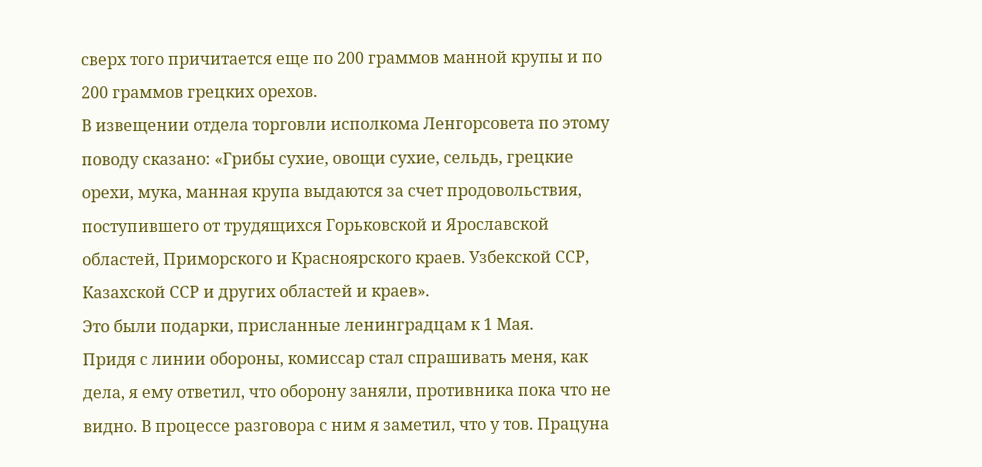сверх того причитается еще по 200 граммов манной крупы и по 200 граммов грецких орехов.
В извещении отдела торговли исполкома Ленгорсовета по этому поводу сказано: «Грибы сухие, овощи сухие, сельдь, грецкие орехи, мука, манная крупа выдаются за счет продовольствия, поступившего от трудящихся Горьковской и Ярославской областей, Приморского и Красноярского краев. Узбекской ССР, Казахской ССР и других областей и краев».
Это были подарки, присланные ленинградцам к 1 Мая.
Придя с линии обороны, комиссар стал спрашивать меня, как дела, я ему ответил, что оборону заняли, противника пока что не видно. В процессе разговора с ним я заметил, что у тов. Працуна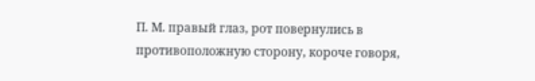П. М. правый глаз, рот повернулись в противоположную сторону, короче говоря,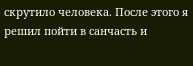скрутило человека. После этого я решил пойти в санчасть и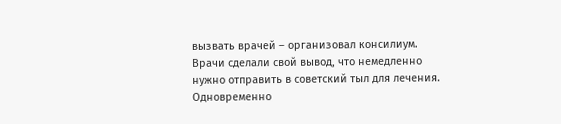вызвать врачей – организовал консилиум. Врачи сделали свой вывод, что немедленно нужно отправить в советский тыл для лечения. Одновременно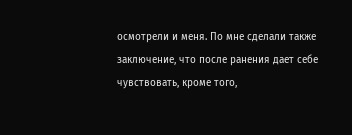осмотрели и меня. По мне сделали также заключение, что после ранения дает себе чувствовать, кроме того,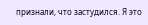признали, что застудился. Я это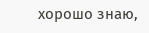хорошо знаю,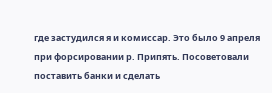где застудился я и комиссар. Это было 9 апреля при форсировании р. Припять. Посоветовали поставить банки и сделать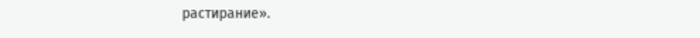растирание».